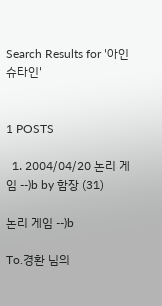Search Results for '아인슈타인'


1 POSTS

  1. 2004/04/20 논리 게임 --)b by 함장 (31)

논리 게임 --)b

To.경환 님의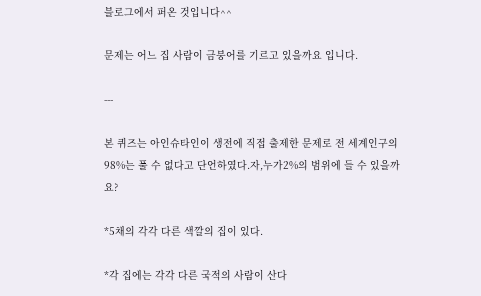블로그에서 퍼온 것입니다^^

문제는 어느 집 사람이 금붕어를 기르고 있을까요 입니다.

---

본 퀴즈는 아인슈타인이 생전에 직접 출제한 문제로 전 세계인구의98%는 풀 수 없다고 단언하였다.자,누가2%의 범위에 들 수 있을까요?

*5채의 각각 다른 색깔의 집이 있다.

*각 집에는 각각 다른 국적의 사람이 산다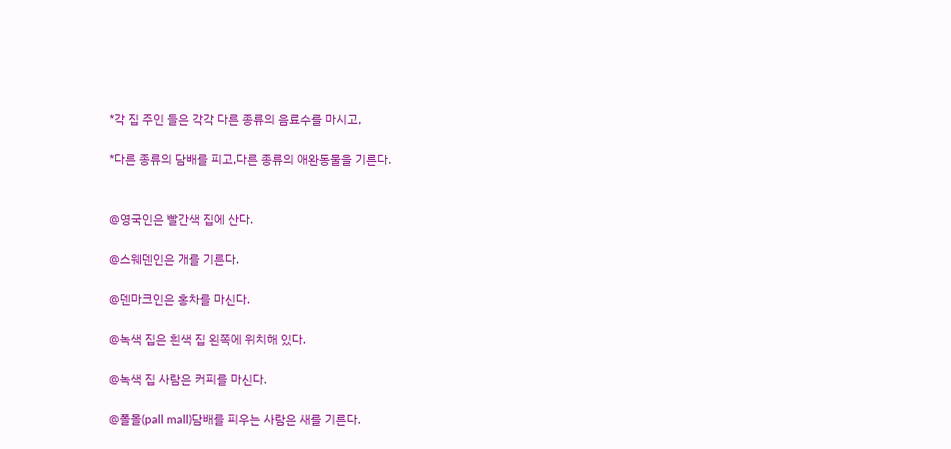*각 집 주인 들은 각각 다른 종류의 음료수를 마시고,

*다른 종류의 담배를 피고,다른 종류의 애완동물을 기른다.


@영국인은 빨간색 집에 산다.

@스웨덴인은 개를 기른다.

@덴마크인은 홍차를 마신다.

@녹색 집은 흰색 집 왼쪽에 위치해 있다.

@녹색 집 사람은 커피를 마신다.

@폴몰(pall mall)담배를 피우는 사람은 새를 기른다.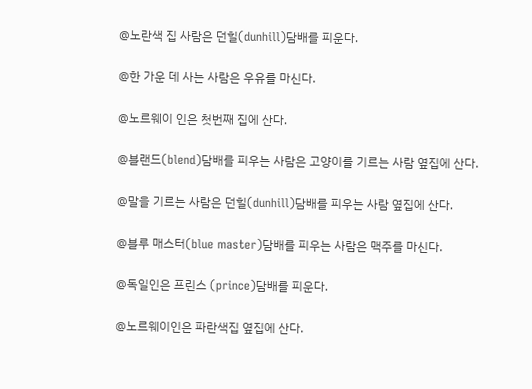@노란색 집 사람은 던힐(dunhill)담배를 피운다.

@한 가운 데 사는 사람은 우유를 마신다.

@노르웨이 인은 첫번째 집에 산다.

@블랜드(blend)담배를 피우는 사람은 고양이를 기르는 사람 옆집에 산다.

@말을 기르는 사람은 던힐(dunhill)담배를 피우는 사람 옆집에 산다.

@블루 매스터(blue master)담배를 피우는 사람은 맥주를 마신다.

@독일인은 프린스 (prince)담배를 피운다.

@노르웨이인은 파란색집 옆집에 산다.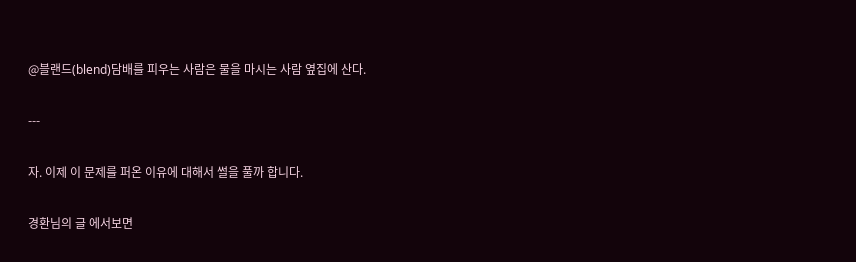@블랜드(blend)담배를 피우는 사람은 물을 마시는 사람 옆집에 산다.

---

자. 이제 이 문제를 퍼온 이유에 대해서 썰을 풀까 합니다.

경환님의 글 에서보면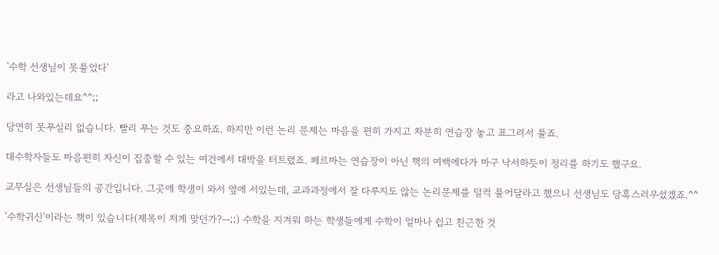'수학 선생님이 못풀었다'

라고 나와있는데요^^;;

당연히 못푸실리 없습니다. 빨리 푸는 것도 중요하죠. 하지만 이런 논리 문제는 마음을 편히 가지고 차분히 연습장 놓고 표그려서 풀죠.

대수학자들도 마음편히 자신이 집중할 수 있는 여건에서 대박을 터트렸죠. 페르마는 연습장이 아닌 책의 여백에다가 마구 낙서하듯이 정리를 하기도 했구요.

교무실은 선생님들의 공간입니다. 그곳에 학생이 와서 옆에 서있는데, 교과과정에서 잘 다루지도 않는 논리문제를 덜컥 풀어달라고 했으니 선생님도 당혹스러우셨겠죠.^^

'수학귀신'이라는 책이 있습니다(제목이 저게 맞던가?--;;) 수학을 지겨워 하는 학생들에게 수학이 얼마나 쉽고 친근한 것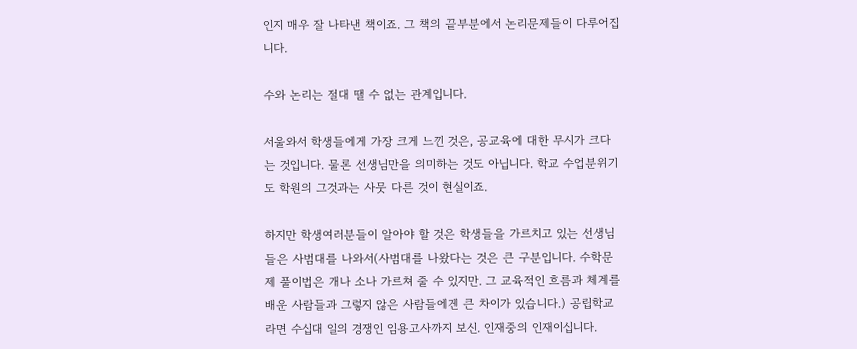인지 매우 잘 나타낸 책이죠. 그 책의 끝부분에서 논리문제들이 다루어집니다.

수와 논리는 절대 땔 수 없는 관계입니다.

서울와서 학생들에게 가장 크게 느낀 것은, 공교육에 대한 무시가 크다는 것입니다. 물론 선생님만을 의미하는 것도 아닙니다. 학교 수업분위기도 학원의 그것과는 사뭇 다른 것이 현실이죠.

하지만 학생여러분들이 알아야 할 것은 학생들을 가르치고 있는 선생님들은 사범대를 나와서(사범대를 나왔다는 것은 큰 구분입니다. 수학문제 풀이법은 개나 소나 가르쳐 줄 수 있지만. 그 교육적인 흐름과 체계를 배운 사람들과 그렇지 않은 사람들에겐 큰 차이가 있습니다.) 공립학교라면 수십대 일의 경쟁인 임용고사까지 보신. 인재중의 인재이십니다.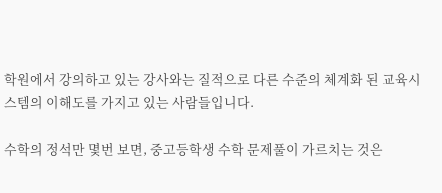학원에서 강의하고 있는 강사와는 질적으로 다른 수준의 체계화 된 교육시스템의 이해도를 가지고 있는 사람들입니다.

수학의 정석만 몇번 보면, 중고등학생 수학 문제풀이 가르치는 것은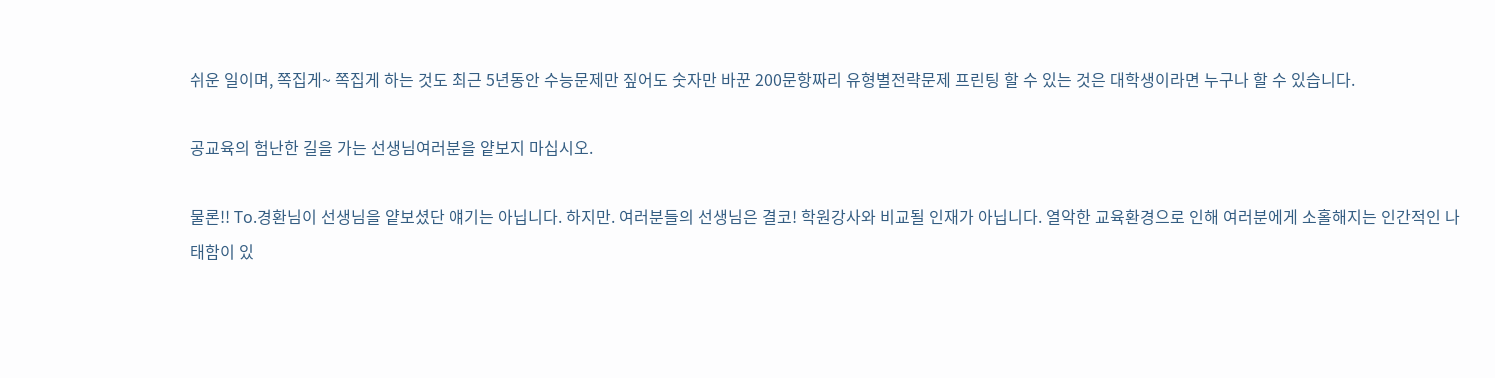쉬운 일이며, 쪽집게~ 쪽집게 하는 것도 최근 5년동안 수능문제만 짚어도 숫자만 바꾼 200문항짜리 유형별전략문제 프린팅 할 수 있는 것은 대학생이라면 누구나 할 수 있습니다.

공교육의 험난한 길을 가는 선생님여러분을 얕보지 마십시오.

물론!! To.경환님이 선생님을 얕보셨단 얘기는 아닙니다. 하지만. 여러분들의 선생님은 결코! 학원강사와 비교될 인재가 아닙니다. 열악한 교육환경으로 인해 여러분에게 소홀해지는 인간적인 나태함이 있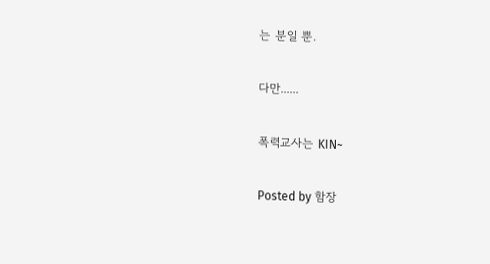는 분일 뿐.

다만......

폭력교사는 KIN~

Posted by 함장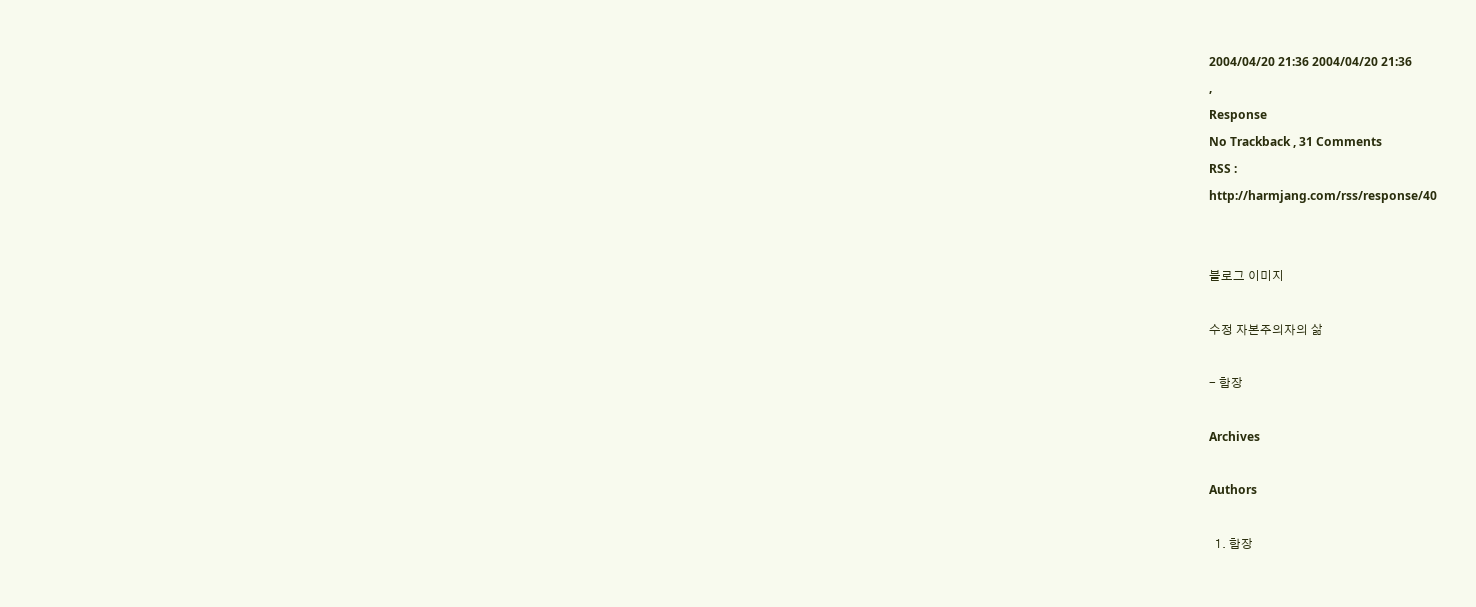2004/04/20 21:36 2004/04/20 21:36
,
Response
No Trackback , 31 Comments
RSS :
http://harmjang.com/rss/response/40


블로그 이미지

수정 자본주의자의 삶

- 함장

Archives

Authors

  1. 함장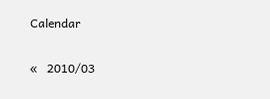Calendar

«   2010/03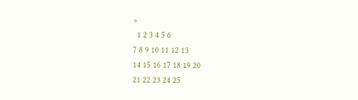»
  1 2 3 4 5 6
7 8 9 10 11 12 13
14 15 16 17 18 19 20
21 22 23 24 25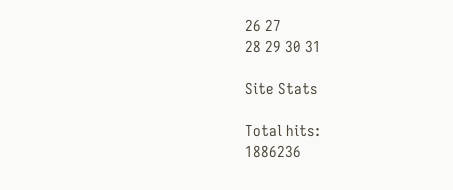26 27
28 29 30 31

Site Stats

Total hits:
1886236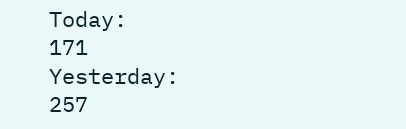Today:
171
Yesterday:
257